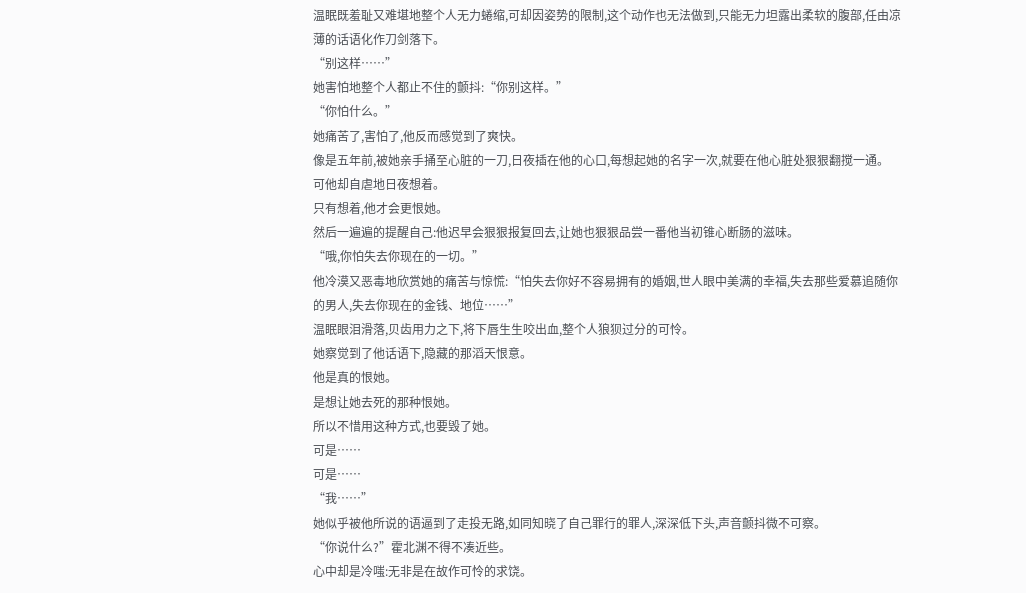温眠既羞耻又难堪地整个人无力蜷缩,可却因姿势的限制,这个动作也无法做到,只能无力坦露出柔软的腹部,任由凉薄的话语化作刀剑落下。
“别这样……”
她害怕地整个人都止不住的颤抖:“你别这样。”
“你怕什么。”
她痛苦了,害怕了,他反而感觉到了爽快。
像是五年前,被她亲手捅至心脏的一刀,日夜插在他的心口,每想起她的名字一次,就要在他心脏处狠狠翻搅一通。
可他却自虐地日夜想着。
只有想着,他才会更恨她。
然后一遍遍的提醒自己:他迟早会狠狠报复回去,让她也狠狠品尝一番他当初锥心断肠的滋味。
“哦,你怕失去你现在的一切。”
他冷漠又恶毒地欣赏她的痛苦与惊慌:“怕失去你好不容易拥有的婚姻,世人眼中美满的幸福,失去那些爱慕追随你的男人,失去你现在的金钱、地位……”
温眠眼泪滑落,贝齿用力之下,将下唇生生咬出血,整个人狼狈过分的可怜。
她察觉到了他话语下,隐藏的那滔天恨意。
他是真的恨她。
是想让她去死的那种恨她。
所以不惜用这种方式,也要毁了她。
可是……
可是……
“我……”
她似乎被他所说的语逼到了走投无路,如同知晓了自己罪行的罪人,深深低下头,声音颤抖微不可察。
“你说什么?”霍北渊不得不凑近些。
心中却是冷嗤:无非是在故作可怜的求饶。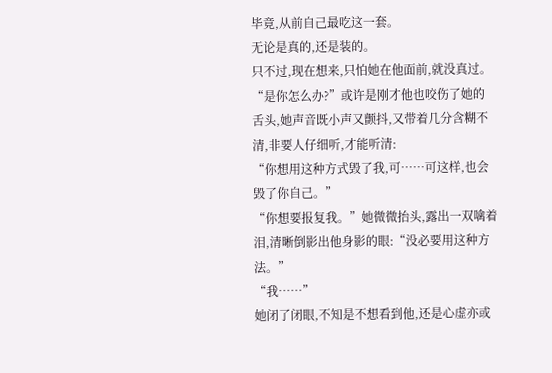毕竟,从前自己最吃这一套。
无论是真的,还是装的。
只不过,现在想来,只怕她在他面前,就没真过。
“是你怎么办?”或许是刚才他也咬伤了她的舌头,她声音既小声又颤抖,又带着几分含糊不清,非要人仔细听,才能听清:
“你想用这种方式毁了我,可……可这样,也会毁了你自己。”
“你想要报复我。”她微微抬头,露出一双噙着泪,清晰倒影出他身影的眼:“没必要用这种方法。”
“我……”
她闭了闭眼,不知是不想看到他,还是心虚亦或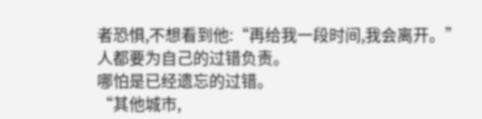者恐惧,不想看到他:“再给我一段时间,我会离开。”
人都要为自己的过错负责。
哪怕是已经遗忘的过错。
“其他城市,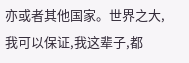亦或者其他国家。世界之大,我可以保证,我这辈子,都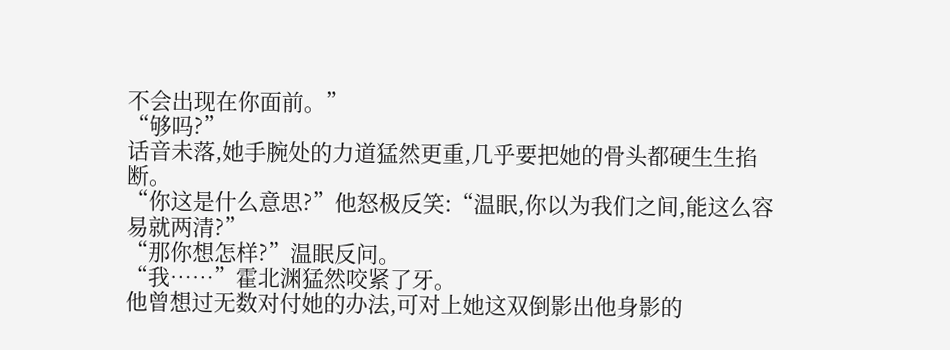不会出现在你面前。”
“够吗?”
话音未落,她手腕处的力道猛然更重,几乎要把她的骨头都硬生生掐断。
“你这是什么意思?”他怒极反笑:“温眠,你以为我们之间,能这么容易就两清?”
“那你想怎样?”温眠反问。
“我……”霍北渊猛然咬紧了牙。
他曾想过无数对付她的办法,可对上她这双倒影出他身影的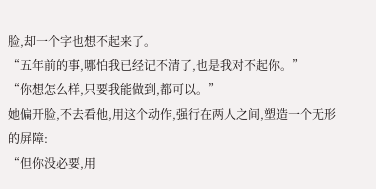脸,却一个字也想不起来了。
“五年前的事,哪怕我已经记不清了,也是我对不起你。”
“你想怎么样,只要我能做到,都可以。”
她偏开脸,不去看他,用这个动作,强行在两人之间,塑造一个无形的屏障:
“但你没必要,用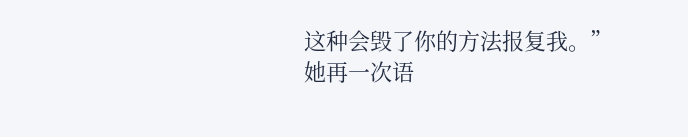这种会毁了你的方法报复我。”
她再一次语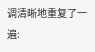调清晰地重复了一遍: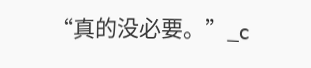“真的没必要。”_c